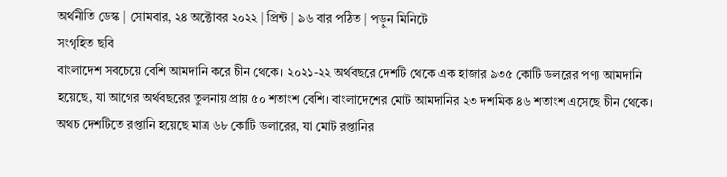অর্থনীতি ডেস্ক | সোমবার, ২৪ অক্টোবর ২০২২ | প্রিন্ট | ৯৬ বার পঠিত | পড়ুন মিনিটে
সংগৃহিত ছবি
বাংলাদেশ সবচেয়ে বেশি আমদানি করে চীন থেকে। ২০২১-২২ অর্থবছরে দেশটি থেকে এক হাজার ৯৩৫ কোটি ডলরের পণ্য আমদানি হয়েছে, যা আগের অর্থবছরের তুলনায় প্রায় ৫০ শতাংশ বেশি। বাংলাদেশের মোট আমদানির ২৩ দশমিক ৪৬ শতাংশ এসেছে চীন থেকে। অথচ দেশটিতে রপ্তানি হয়েছে মাত্র ৬৮ কোটি ডলারের, যা মোট রপ্তানির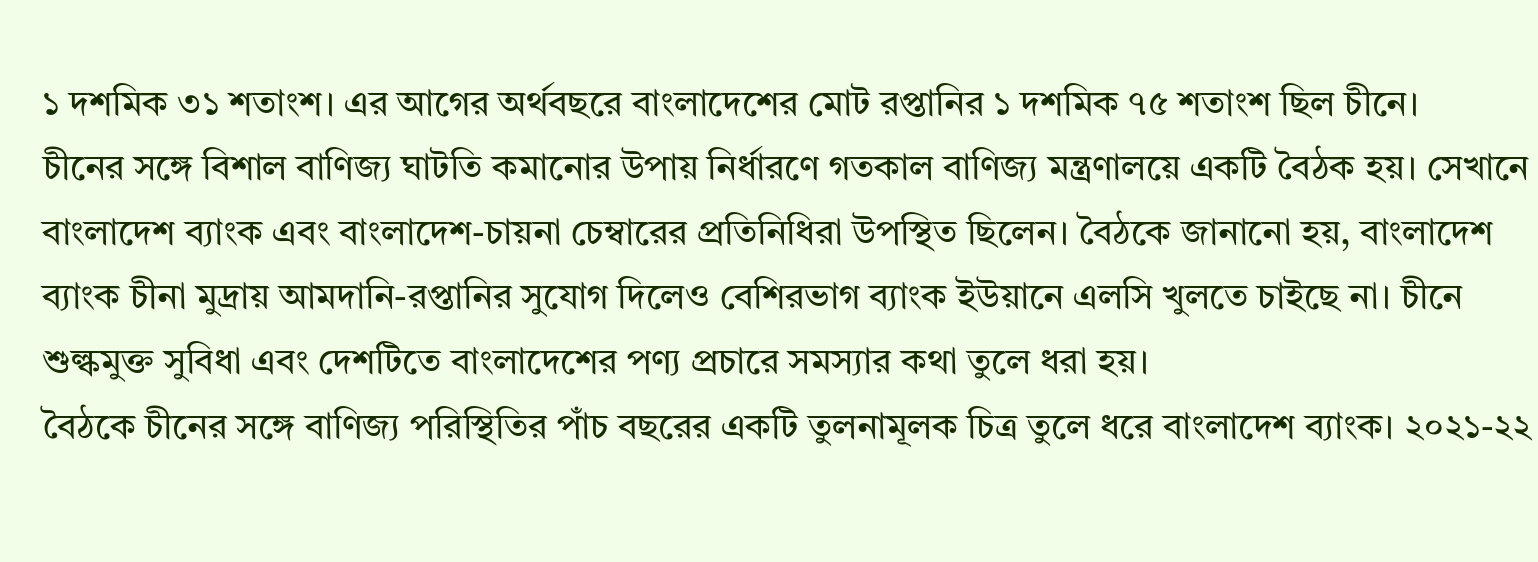১ দশমিক ৩১ শতাংশ। এর আগের অর্থবছরে বাংলাদেশের মোট রপ্তানির ১ দশমিক ৭৫ শতাংশ ছিল চীনে।
চীনের সঙ্গে বিশাল বাণিজ্য ঘাটতি কমানোর উপায় নির্ধারণে গতকাল বাণিজ্য মন্ত্রণালয়ে একটি বৈঠক হয়। সেখানে বাংলাদেশ ব্যাংক এবং বাংলাদেশ-চায়না চেম্বারের প্রতিনিধিরা উপস্থিত ছিলেন। বৈঠকে জানানো হয়, বাংলাদেশ ব্যাংক চীনা মুদ্রায় আমদানি-রপ্তানির সুযোগ দিলেও বেশিরভাগ ব্যাংক ইউয়ানে এলসি খুলতে চাইছে না। চীনে শুল্কমুক্ত সুবিধা এবং দেশটিতে বাংলাদেশের পণ্য প্রচারে সমস্যার কথা তুলে ধরা হয়।
বৈঠকে চীনের সঙ্গে বাণিজ্য পরিস্থিতির পাঁচ বছরের একটি তুলনামূলক চিত্র তুলে ধরে বাংলাদেশ ব্যাংক। ২০২১-২২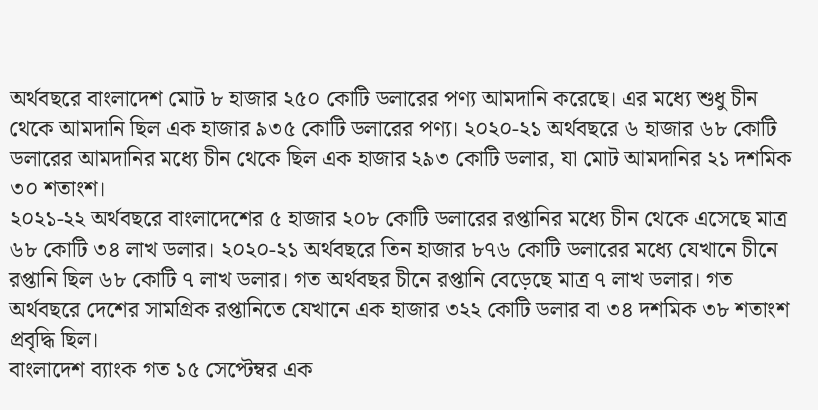অর্থবছরে বাংলাদেশ মোট ৮ হাজার ২৫০ কোটি ডলারের পণ্য আমদানি করেছে। এর মধ্যে শুধু চীন থেকে আমদানি ছিল এক হাজার ৯৩৫ কোটি ডলারের পণ্য। ২০২০-২১ অর্থবছরে ৬ হাজার ৬৮ কোটি ডলারের আমদানির মধ্যে চীন থেকে ছিল এক হাজার ২৯৩ কোটি ডলার, যা মোট আমদানির ২১ দশমিক ৩০ শতাংশ।
২০২১-২২ অর্থবছরে বাংলাদেশের ৫ হাজার ২০৮ কোটি ডলারের রপ্তানির মধ্যে চীন থেকে এসেছে মাত্র ৬৮ কোটি ৩৪ লাখ ডলার। ২০২০-২১ অর্থবছরে তিন হাজার ৮৭৬ কোটি ডলারের মধ্যে যেখানে চীনে রপ্তানি ছিল ৬৮ কোটি ৭ লাখ ডলার। গত অর্থবছর চীনে রপ্তানি বেড়েছে মাত্র ৭ লাখ ডলার। গত অর্থবছরে দেশের সামগ্রিক রপ্তানিতে যেখানে এক হাজার ৩২২ কোটি ডলার বা ৩৪ দশমিক ৩৮ শতাংশ প্রবৃদ্ধি ছিল।
বাংলাদেশ ব্যাংক গত ১৫ সেপ্টেম্বর এক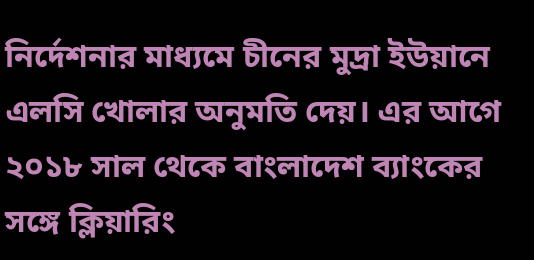নির্দেশনার মাধ্যমে চীনের মুদ্রা ইউয়ানে এলসি খোলার অনুমতি দেয়। এর আগে ২০১৮ সাল থেকে বাংলাদেশ ব্যাংকের সঙ্গে ক্লিয়ারিং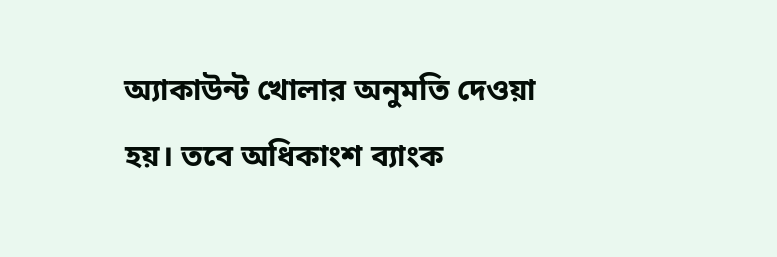অ্যাকাউন্ট খোলার অনুমতি দেওয়া হয়। তবে অধিকাংশ ব্যাংক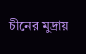চীনের মুদ্রায়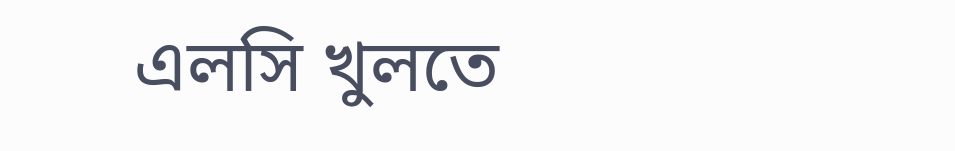এলসি খুলতে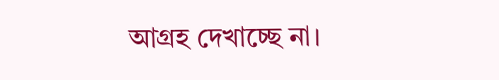আগ্রহ দেখাচ্ছে না।